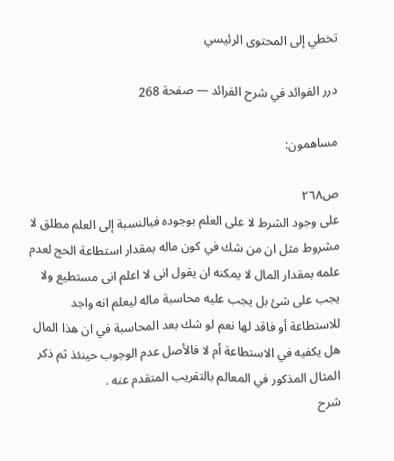تخطي إلى المحتوى الرئيسي

درر الفوائد في شرح الفرائد — صفحة 268

مساهمون:

ص٢٦٨
على وجود الشرط لا على العلم بوجوده فبالنسبة إلى العلم مطلق لا مشروط مثل ان من شك في كون ماله بمقدار استطاعة الحج لعدم علمه بمقدار المال لا يمكنه ان يقول انى لا اعلم انى مستطيع ولا يجب على شئ بل يجب عليه محاسبة ماله ليعلم انه واجد للاستطاعة أو فاقد لها نعم لو شك بعد المحاسبة في ان هذا المال هل يكفيه في الاستطاعة أم لا فالأصل عدم الوجوب حينئذ ثم ذكر المثال المذكور في المعالم بالتقريب المتقدم عنه .
شرح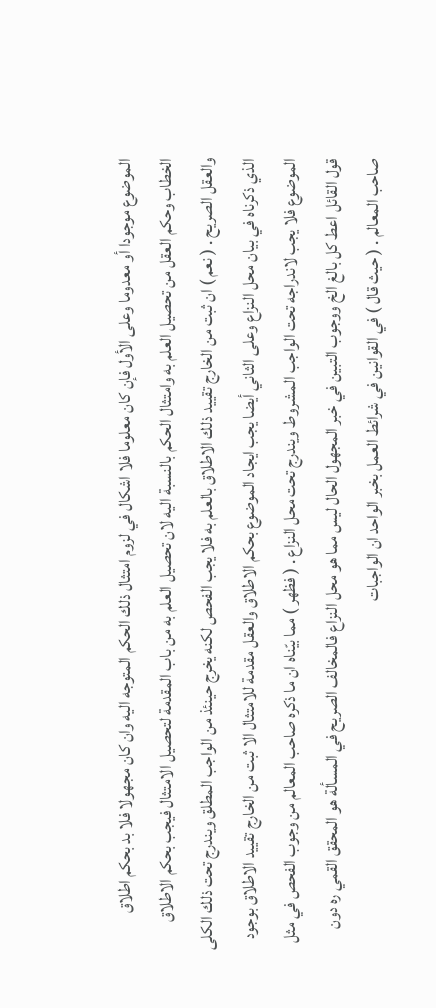الموضوع موجودا أو معدوما وعلى الأول فإن كان معلوما فلا اشكال في لزوم امتثال ذلك الحكم المتوجه اليه وان كان مجهولا فلا بد بحكم اطلاق الخطاب وحكم العقل من تحصيل العلم به وامتثال الحكم بالنسبة اليه لان تحصيل العلم به من باب المقدمة لتحصيل الامتثال فيجب بحكم الاطلاق والعقل الصريح . ( نعم ) ان ثبت من الخارج تقييد ذلك الاطلاق بالعلم به فلا يجب الفحص لكنه يخرج حينئذ من الواجب المطلق ويندرج تحت ذلك الكلى الذي ذكرناه في بيان محل النزاع وعلى الثاني أيضا يجب ايجاد الموضوع بحكم الاطلاق والعقل مقدمة للامتثال الا ثبت من الخارج تقييد الاطلاق بوجود الموضوع فلا يجب لاندراجه تحت الواجب المشروط ويندرج تحت محل النزاع . ( فظهر ) مما بيّناه ان ما ذكره صاحب المعالم من وجوب الفحص في مثل قول القائل اعط كل بالغ الخ ووجوب التبين في خبر المجهول الحال ليس مما هو محل النزاع فالمخالف الصريح في المسألة هو المحقق القمي ره دون صاحب المعالم . ( حيث قال ) في القوانين في شرائط العمل بخبر الواحد ان الواجبات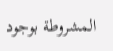المشروطة بوجود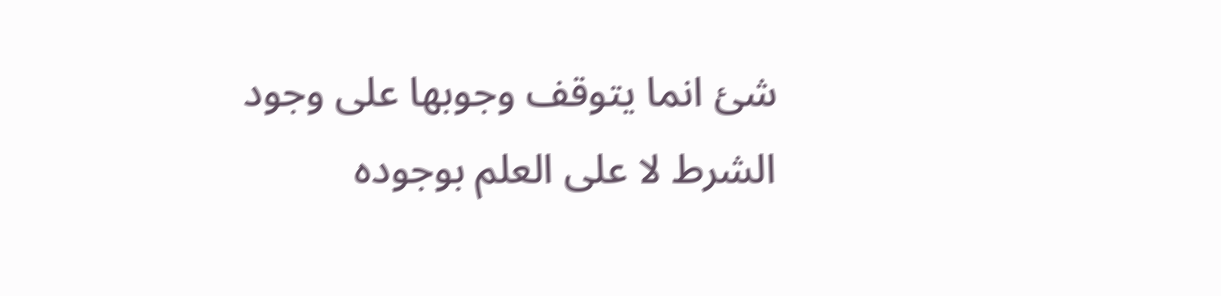شئ انما يتوقف وجوبها على وجود الشرط لا على العلم بوجوده